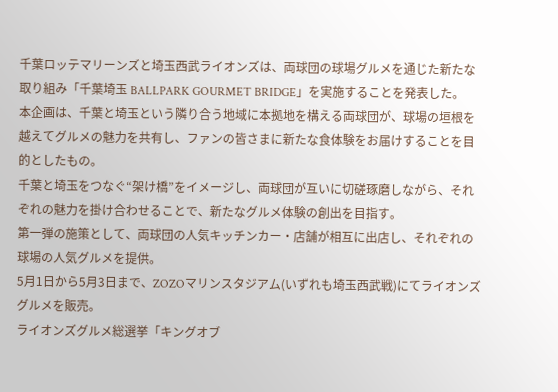千葉ロッテマリーンズと埼玉西武ライオンズは、両球団の球場グルメを通じた新たな取り組み「千葉埼玉 BALLPARK GOURMET BRIDGE」を実施することを発表した。
本企画は、千葉と埼玉という隣り合う地域に本拠地を構える両球団が、球場の垣根を越えてグルメの魅力を共有し、ファンの皆さまに新たな食体験をお届けすることを目的としたもの。
千葉と埼玉をつなぐ“架け橋”をイメージし、両球団が互いに切磋琢磨しながら、それぞれの魅力を掛け合わせることで、新たなグルメ体験の創出を目指す。
第一弾の施策として、両球団の人気キッチンカー・店舗が相互に出店し、それぞれの球場の人気グルメを提供。
5月1日から5月3日まで、ZOZOマリンスタジアム(いずれも埼玉西武戦)にてライオンズグルメを販売。
ライオンズグルメ総選挙「キングオブ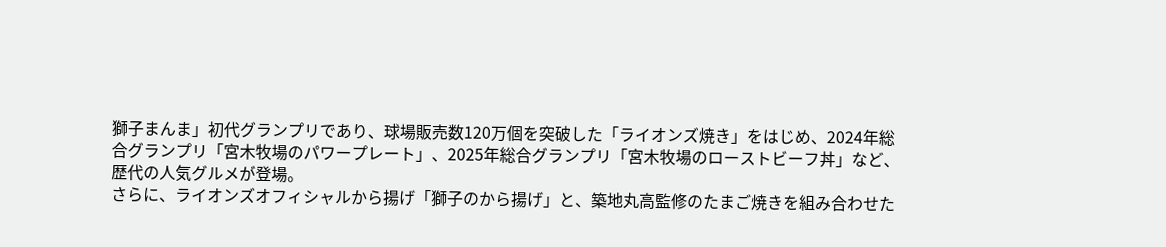獅子まんま」初代グランプリであり、球場販売数120万個を突破した「ライオンズ焼き」をはじめ、2024年総合グランプリ「宮木牧場のパワープレート」、2025年総合グランプリ「宮木牧場のローストビーフ丼」など、歴代の人気グルメが登場。
さらに、ライオンズオフィシャルから揚げ「獅子のから揚げ」と、築地丸高監修のたまご焼きを組み合わせた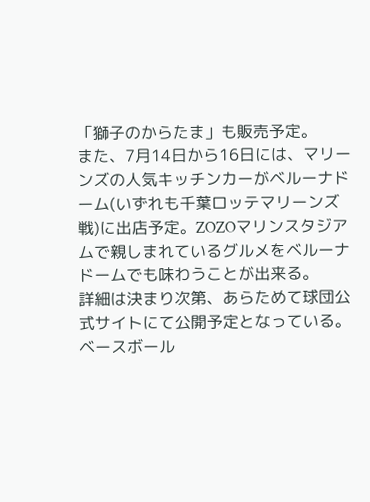「獅子のからたま」も販売予定。
また、7月14日から16日には、マリーンズの人気キッチンカーがベルーナドーム(いずれも千葉ロッテマリーンズ戦)に出店予定。ZOZOマリンスタジアムで親しまれているグルメをベルーナドームでも味わうことが出来る。
詳細は決まり次第、あらためて球団公式サイトにて公開予定となっている。
ベースボール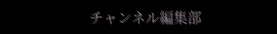チャンネル編集部